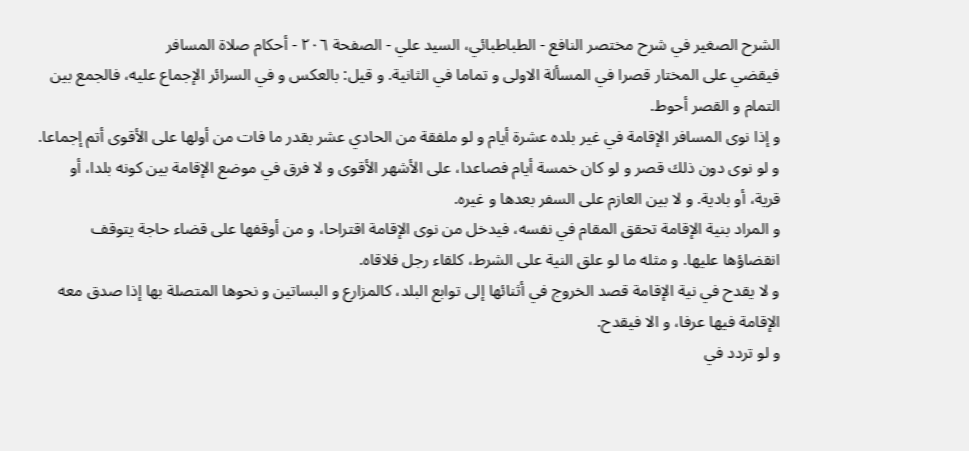الشرح الصغير في شرح مختصر النافع - الطباطبائي، السيد علي - الصفحة ٢٠٦ - أحكام صلاة المسافر
فيقضي على المختار قصرا في المسألة الاولى و تماما في الثانية. و قيل: بالعكس و في السرائر الإجماع عليه، فالجمع بين التمام و القصر أحوط.
و إذا نوى المسافر الإقامة في غير بلده عشرة أيام و لو ملفقة من الحادي عشر بقدر ما فات من أولها على الأقوى أتم إجماعا.
و لو نوى دون ذلك قصر و لو كان خمسة أيام فصاعدا، على الأشهر الأقوى و لا فرق في موضع الإقامة بين كونه بلدا، أو قرية، أو بادية. و لا بين العازم على السفر بعدها و غيره.
و المراد بنية الإقامة تحقق المقام في نفسه، فيدخل من نوى الإقامة اقتراحا، و من أوقفها على قضاء حاجة يتوقف انقضاؤها عليها. و مثله ما لو علق النية على الشرط، كلقاء رجل فلاقاه.
و لا يقدح في نية الإقامة قصد الخروج في أثنائها إلى توابع البلد، كالمزارع و البساتين و نحوها المتصلة بها إذا صدق معه الإقامة فيها عرفا، و الا فيقدح.
و لو تردد في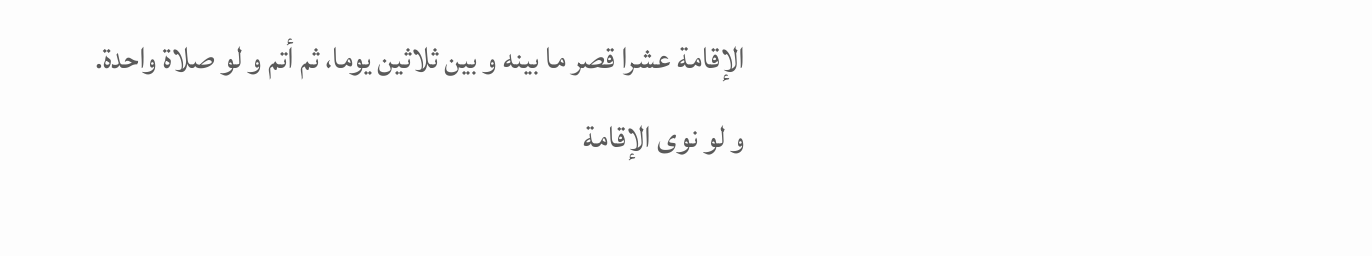الإقامة عشرا قصر ما بينه و بين ثلاثين يوما، ثم أتم و لو صلاة واحدة.
و لو نوى الإقامة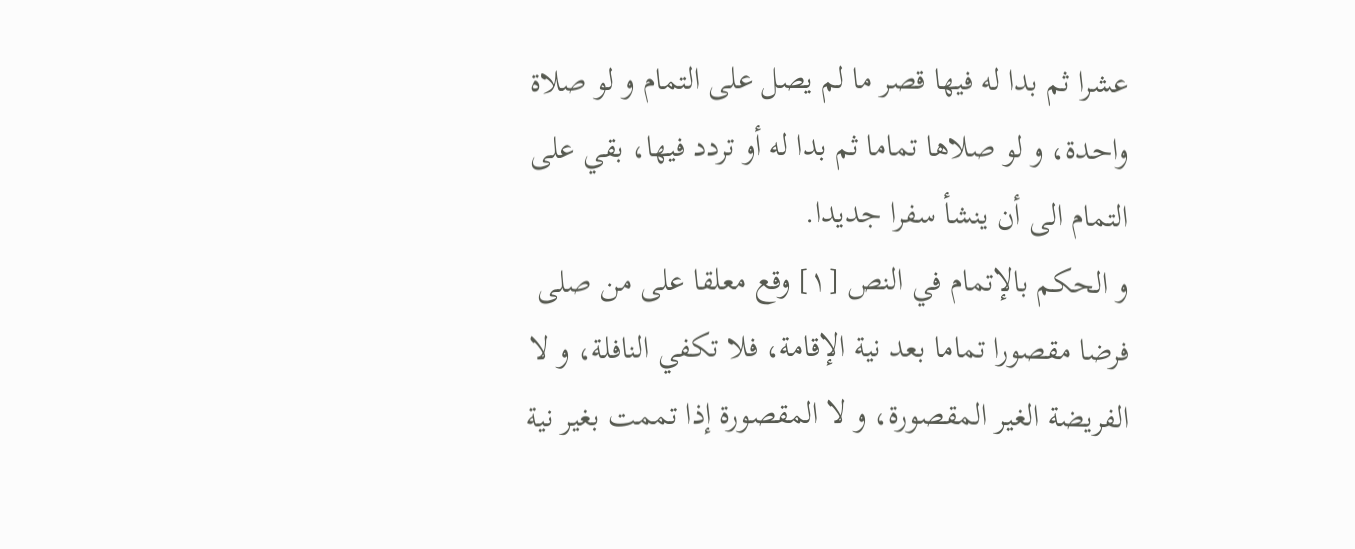عشرا ثم بدا له فيها قصر ما لم يصل على التمام و لو صلاة واحدة، و لو صلاها تماما ثم بدا له أو تردد فيها، بقي على التمام الى أن ينشأ سفرا جديدا.
و الحكم بالإتمام في النص [١] وقع معلقا على من صلى فرضا مقصورا تماما بعد نية الإقامة، فلا تكفي النافلة، و لا الفريضة الغير المقصورة، و لا المقصورة إذا تممت بغير نية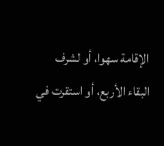الإقامة سهوا، أو لشرف البقاء الأربع، أو استقرت في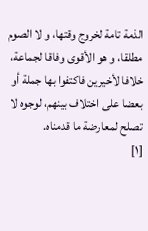الذمة تامة لخروج وقتها، و لا الصوم مطلقا، و هو الأقوى وفاقا لجماعة، خلافا لأخيرين فاكتفوا بها جملة أو بعضا على اختلاف بينهم، لوجوه لا تصلح لمعارضة ما قدمناه.
[١]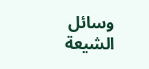وسائل الشيعة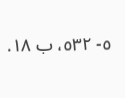٥- ٥٣٢، ب ١٨.